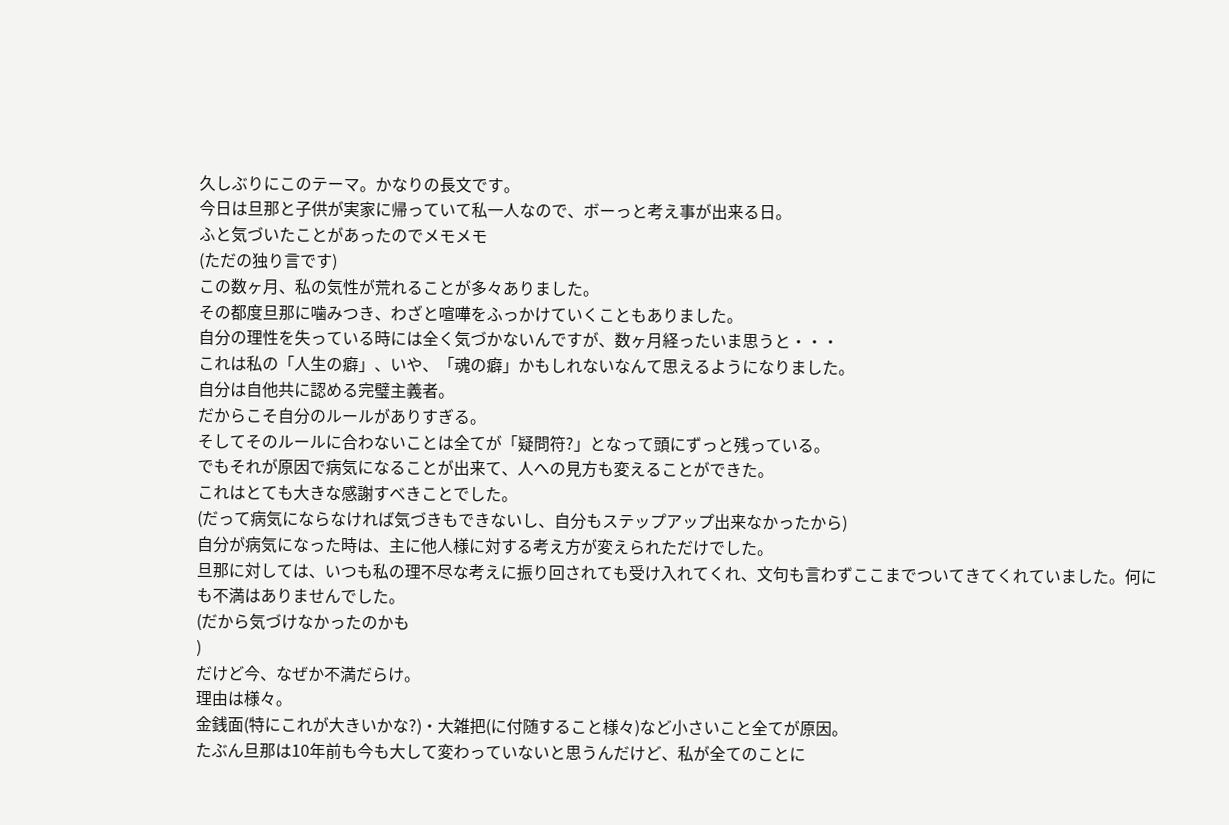久しぶりにこのテーマ。かなりの長文です。
今日は旦那と子供が実家に帰っていて私一人なので、ボーっと考え事が出来る日。
ふと気づいたことがあったのでメモメモ
(ただの独り言です)
この数ヶ月、私の気性が荒れることが多々ありました。
その都度旦那に噛みつき、わざと喧嘩をふっかけていくこともありました。
自分の理性を失っている時には全く気づかないんですが、数ヶ月経ったいま思うと・・・
これは私の「人生の癖」、いや、「魂の癖」かもしれないなんて思えるようになりました。
自分は自他共に認める完璧主義者。
だからこそ自分のルールがありすぎる。
そしてそのルールに合わないことは全てが「疑問符?」となって頭にずっと残っている。
でもそれが原因で病気になることが出来て、人への見方も変えることができた。
これはとても大きな感謝すべきことでした。
(だって病気にならなければ気づきもできないし、自分もステップアップ出来なかったから)
自分が病気になった時は、主に他人様に対する考え方が変えられただけでした。
旦那に対しては、いつも私の理不尽な考えに振り回されても受け入れてくれ、文句も言わずここまでついてきてくれていました。何にも不満はありませんでした。
(だから気づけなかったのかも
)
だけど今、なぜか不満だらけ。
理由は様々。
金銭面(特にこれが大きいかな?)・大雑把(に付随すること様々)など小さいこと全てが原因。
たぶん旦那は10年前も今も大して変わっていないと思うんだけど、私が全てのことに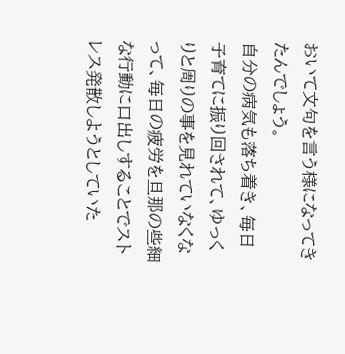おいて文句を言う様になってきたんでしょう。
自分の病気も落ち着き、毎日子育てに振り回されて、ゆっくりと周りの事を見れていなくなって、毎日の疲労を旦那の些細な行動に口出しすることでストレス発散しようとしていた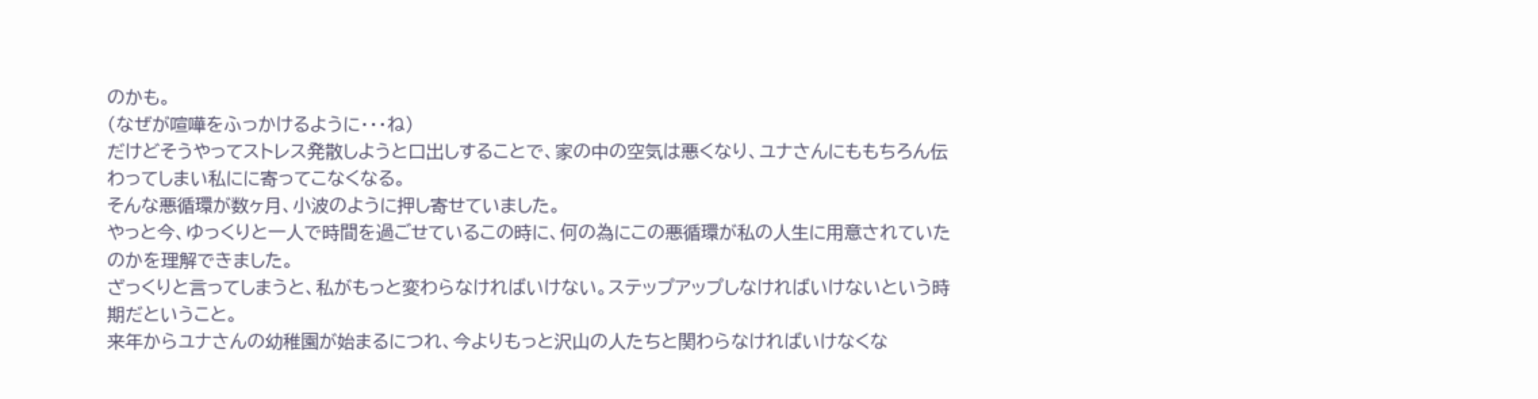のかも。
(なぜが喧嘩をふっかけるように・・・ね)
だけどそうやってストレス発散しようと口出しすることで、家の中の空気は悪くなり、ユナさんにももちろん伝わってしまい私にに寄ってこなくなる。
そんな悪循環が数ヶ月、小波のように押し寄せていました。
やっと今、ゆっくりと一人で時間を過ごせているこの時に、何の為にこの悪循環が私の人生に用意されていたのかを理解できました。
ざっくりと言ってしまうと、私がもっと変わらなければいけない。ステップアップしなければいけないという時期だということ。
来年からユナさんの幼稚園が始まるにつれ、今よりもっと沢山の人たちと関わらなければいけなくな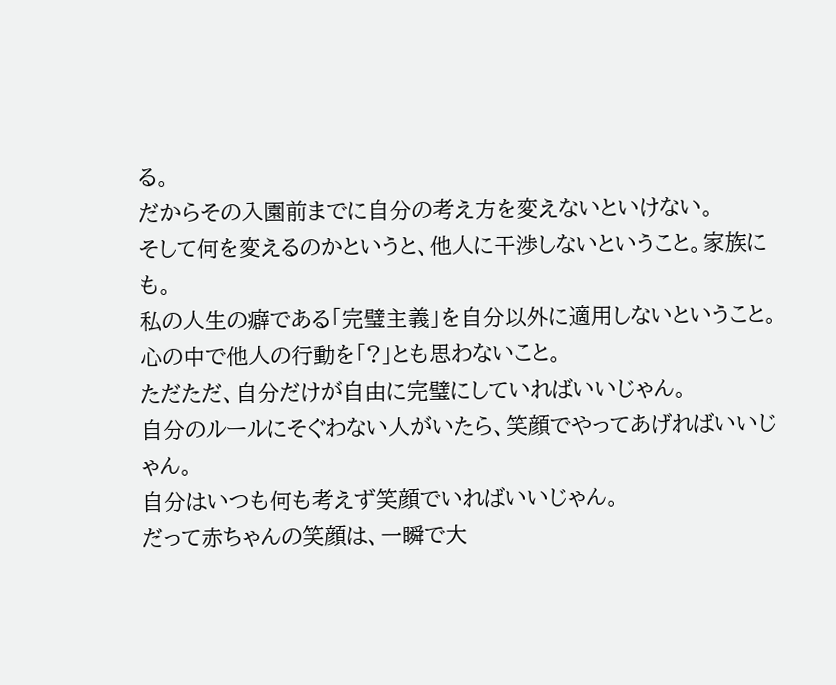る。
だからその入園前までに自分の考え方を変えないといけない。
そして何を変えるのかというと、他人に干渉しないということ。家族にも。
私の人生の癖である「完璧主義」を自分以外に適用しないということ。
心の中で他人の行動を「?」とも思わないこと。
ただただ、自分だけが自由に完璧にしていればいいじゃん。
自分のルールにそぐわない人がいたら、笑顔でやってあげればいいじゃん。
自分はいつも何も考えず笑顔でいればいいじゃん。
だって赤ちゃんの笑顔は、一瞬で大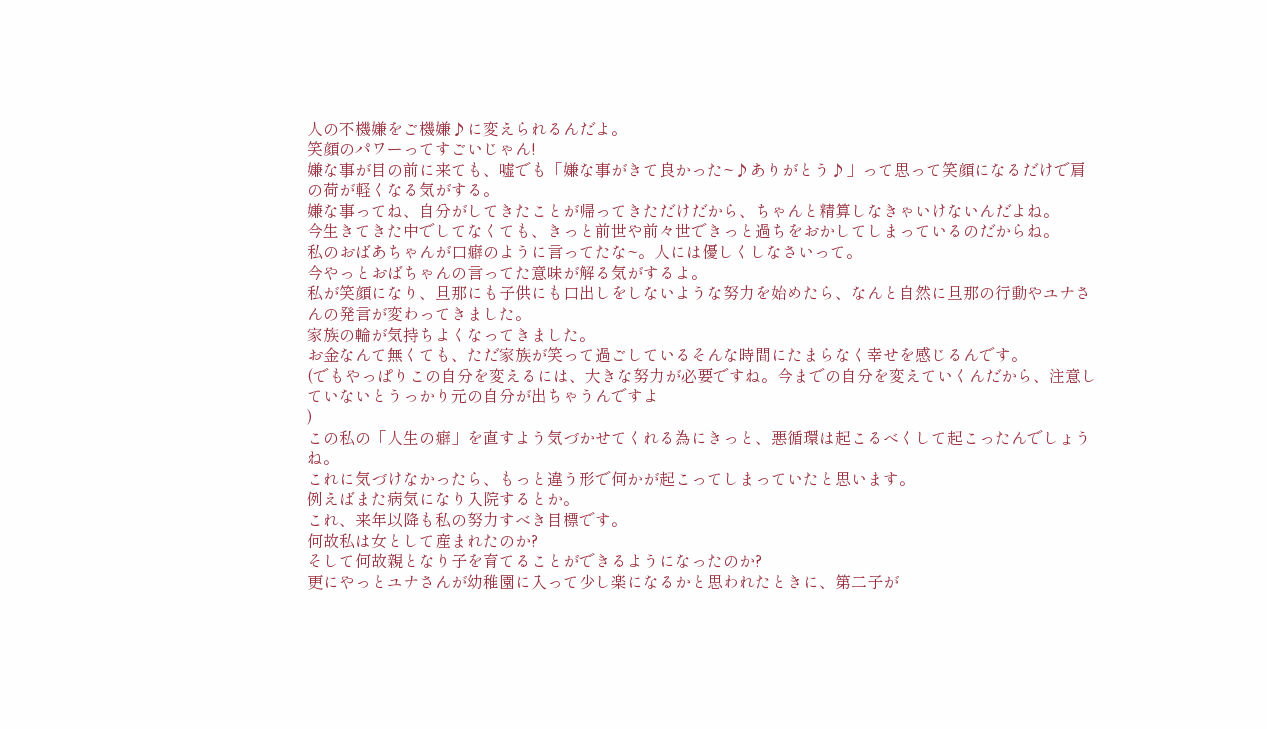人の不機嫌をご機嫌♪に変えられるんだよ。
笑顔のパワーってすごいじゃん!
嫌な事が目の前に来ても、嘘でも「嫌な事がきて良かった~♪ありがとう♪」って思って笑顔になるだけで肩の荷が軽くなる気がする。
嫌な事ってね、自分がしてきたことが帰ってきただけだから、ちゃんと精算しなきゃいけないんだよね。
今生きてきた中でしてなくても、きっと前世や前々世できっと過ちをおかしてしまっているのだからね。
私のおばあちゃんが口癖のように言ってたな~。人には優しくしなさいって。
今やっとおばちゃんの言ってた意味が解る気がするよ。
私が笑顔になり、旦那にも子供にも口出しをしないような努力を始めたら、なんと自然に旦那の行動やユナさんの発言が変わってきました。
家族の輪が気持ちよくなってきました。
お金なんて無くても、ただ家族が笑って過ごしているそんな時間にたまらなく幸せを感じるんです。
(でもやっぱりこの自分を変えるには、大きな努力が必要ですね。今までの自分を変えていくんだから、注意していないとうっかり元の自分が出ちゃうんですよ
)
この私の「人生の癖」を直すよう気づかせてくれる為にきっと、悪循環は起こるべくして起こったんでしょうね。
これに気づけなかったら、もっと違う形で何かが起こってしまっていたと思います。
例えばまた病気になり入院するとか。
これ、来年以降も私の努力すべき目標です。
何故私は女として産まれたのか?
そして何故親となり子を育てることができるようになったのか?
更にやっとユナさんが幼稚園に入って少し楽になるかと思われたときに、第二子が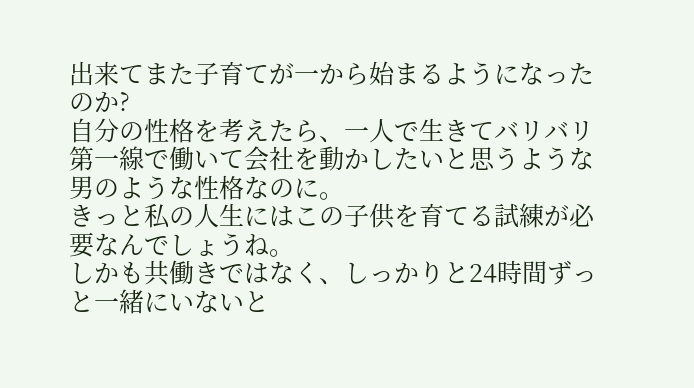出来てまた子育てが一から始まるようになったのか?
自分の性格を考えたら、一人で生きてバリバリ第一線で働いて会社を動かしたいと思うような男のような性格なのに。
きっと私の人生にはこの子供を育てる試練が必要なんでしょうね。
しかも共働きではなく、しっかりと24時間ずっと一緒にいないと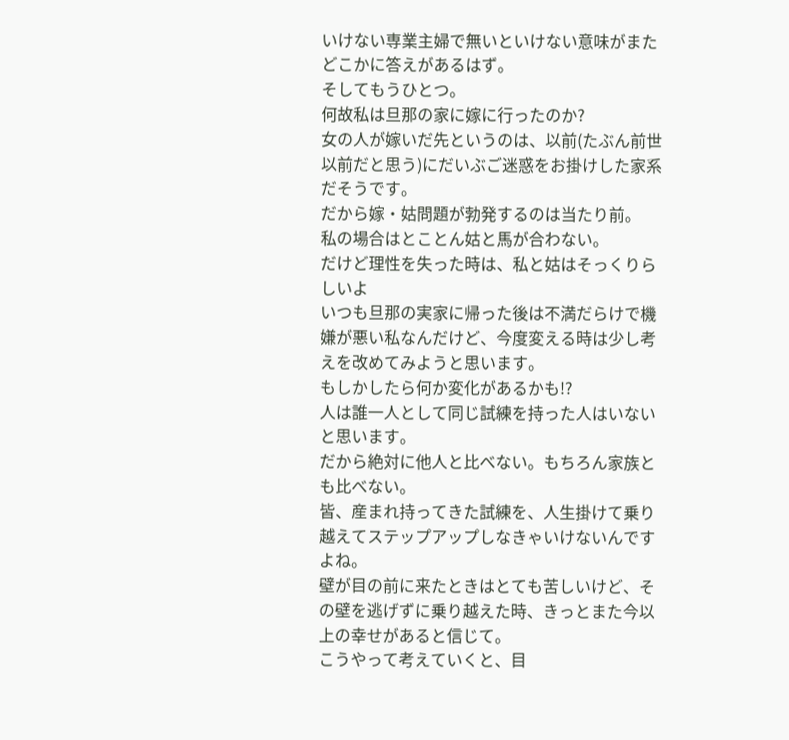いけない専業主婦で無いといけない意味がまたどこかに答えがあるはず。
そしてもうひとつ。
何故私は旦那の家に嫁に行ったのか?
女の人が嫁いだ先というのは、以前(たぶん前世以前だと思う)にだいぶご迷惑をお掛けした家系だそうです。
だから嫁・姑問題が勃発するのは当たり前。
私の場合はとことん姑と馬が合わない。
だけど理性を失った時は、私と姑はそっくりらしいよ
いつも旦那の実家に帰った後は不満だらけで機嫌が悪い私なんだけど、今度変える時は少し考えを改めてみようと思います。
もしかしたら何か変化があるかも!?
人は誰一人として同じ試練を持った人はいないと思います。
だから絶対に他人と比べない。もちろん家族とも比べない。
皆、産まれ持ってきた試練を、人生掛けて乗り越えてステップアップしなきゃいけないんですよね。
壁が目の前に来たときはとても苦しいけど、その壁を逃げずに乗り越えた時、きっとまた今以上の幸せがあると信じて。
こうやって考えていくと、目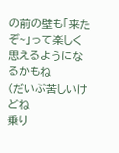の前の壁も「来たぞ~」って楽しく思えるようになるかもね
(だいぶ苦しいけどね
乗り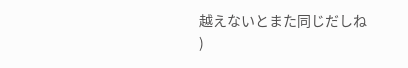越えないとまた同じだしね
)